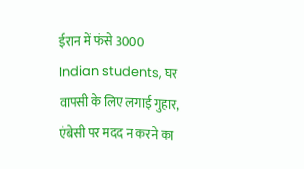ईरान में फंसे 3000 Indian students, घर वापसी के लिए लगाई गुहार, एंबेसी पर मदद न करने का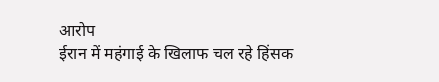आरोप
ईरान में महंगाई के खिलाफ चल रहे हिंसक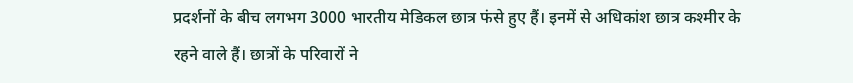प्रदर्शनों के बीच लगभग 3000 भारतीय मेडिकल छात्र फंसे हुए हैं। इनमें से अधिकांश छात्र कश्मीर के रहने वाले हैं। छात्रों के परिवारों ने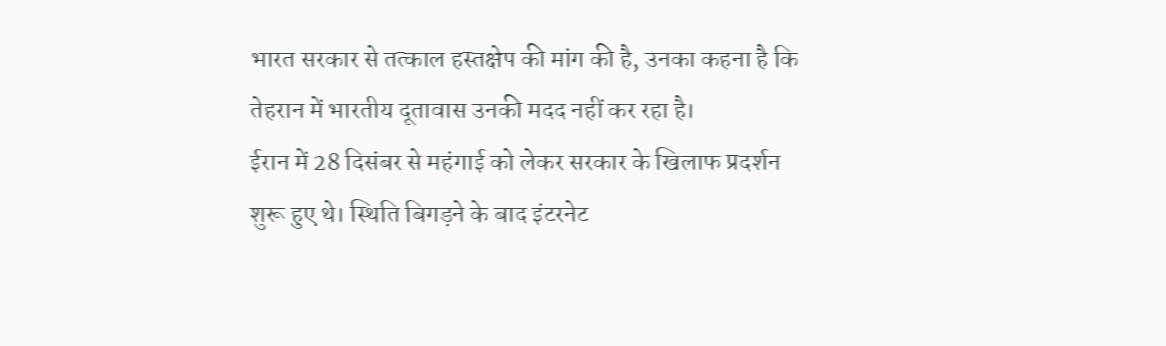भारत सरकार से तत्काल हस्तक्षेप की मांग की है, उनका कहना है कि तेहरान में भारतीय दूतावास उनकी मदद नहीं कर रहा है।
ईरान में 28 दिसंबर से महंगाई को लेकर सरकार के खिलाफ प्रदर्शन शुरू हुए थे। स्थिति बिगड़ने के बाद इंटरनेट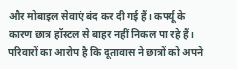और मोबाइल सेवाएं बंद कर दी गई हैं। कर्फ्यू के कारण छात्र हॉस्टल से बाहर नहीं निकल पा रहे हैं। परिवारों का आरोप है कि दूतावास ने छात्रों को अपने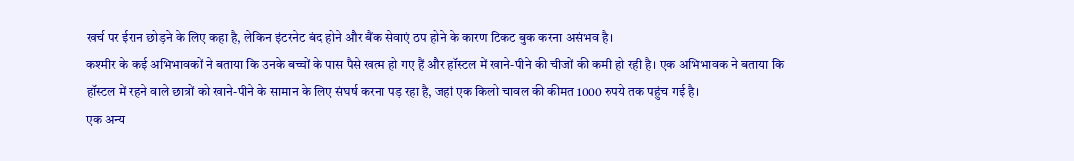खर्च पर ईरान छोड़ने के लिए कहा है, लेकिन इंटरनेट बंद होने और बैंक सेवाएं ठप होने के कारण टिकट बुक करना असंभव है।
कश्मीर के कई अभिभावकों ने बताया कि उनके बच्चों के पास पैसे खत्म हो गए हैं और हॉस्टल में खाने-पीने की चीजों की कमी हो रही है। एक अभिभावक ने बताया कि हॉस्टल में रहने वाले छात्रों को खाने-पीने के सामान के लिए संघर्ष करना पड़ रहा है, जहां एक किलो चावल की कीमत 1000 रुपये तक पहुंच गई है।
एक अन्य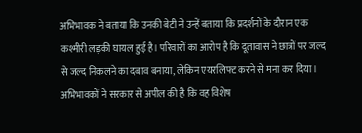अभिभावक ने बताया कि उनकी बेटी ने उन्हें बताया कि प्रदर्शनों के दौरान एक कश्मीरी लड़की घायल हुई है। परिवारों का आरोप है कि दूतावास ने छात्रों पर जल्द से जल्द निकलने का दबाव बनाया, लेकिन एयरलिफ्ट करने से मना कर दिया। अभिभावकों ने सरकार से अपील की है कि वह विशेष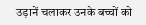उड़ानें चलाकर उनके बच्चों को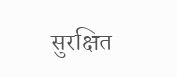सुरक्षित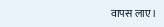वापस लाए।